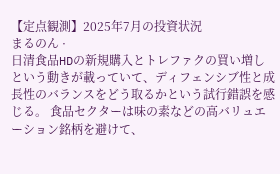【定点観測】2025年7月の投資状況
まるのん ·
日清食品HDの新規購入とトレファクの買い増しという動きが載っていて、ディフェンシブ性と成長性のバランスをどう取るかという試行錯誤を感じる。 食品セクターは味の素などの高バリュエーション銘柄を避けて、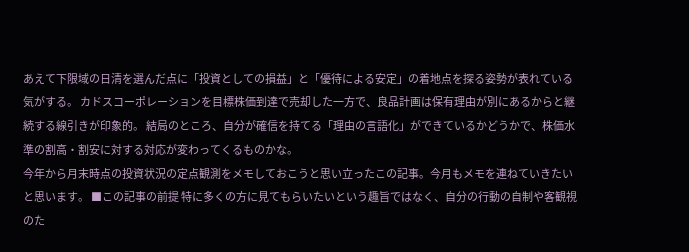あえて下限域の日清を選んだ点に「投資としての損益」と「優待による安定」の着地点を探る姿勢が表れている気がする。 カドスコーポレーションを目標株価到達で売却した一方で、良品計画は保有理由が別にあるからと継続する線引きが印象的。 結局のところ、自分が確信を持てる「理由の言語化」ができているかどうかで、株価水準の割高・割安に対する対応が変わってくるものかな。
今年から月末時点の投資状況の定点観測をメモしておこうと思い立ったこの記事。今月もメモを連ねていきたいと思います。 ■この記事の前提 特に多くの方に見てもらいたいという趣旨ではなく、自分の行動の自制や客観視のた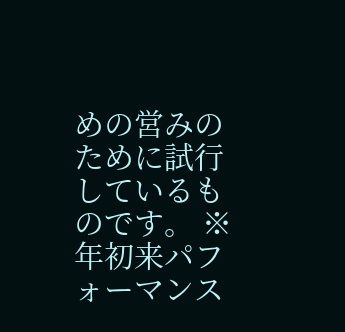めの営みのために試行しているものです。 ※年初来パフォーマンス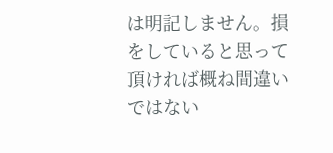は明記しません。損をしていると思って頂ければ概ね間違いではない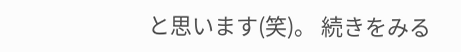と思います(笑)。 続きをみる